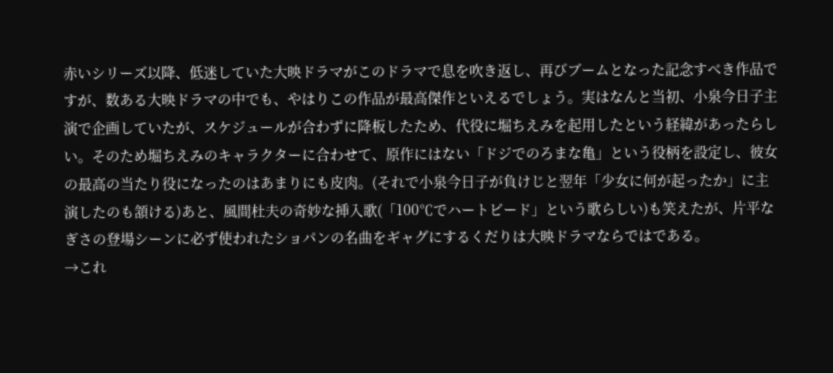赤いシリーズ以降、低迷していた大映ドラマがこのドラマで息を吹き返し、再びブームとなった記念すべき作品ですが、数ある大映ドラマの中でも、やはりこの作品が最高傑作といえるでしょう。実はなんと当初、小泉今日子主演で企画していたが、スケジュールが合わずに降板したため、代役に堀ちえみを起用したという経緯があったらしい。そのため堀ちえみのキャラクターに合わせて、原作にはない「ドジでのろまな亀」という役柄を設定し、彼女の最高の当たり役になったのはあまりにも皮肉。(それで小泉今日子が負けじと翌年「少女に何が起ったか」に主演したのも頷ける)あと、風間杜夫の奇妙な挿入歌(「100℃でハートビード」という歌らしい)も笑えたが、片平なぎさの登場シーンに必ず使われたショパンの名曲をギャグにするくだりは大映ドラマならではである。
→これ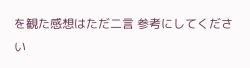を観た感想はただ二言 参考にしてください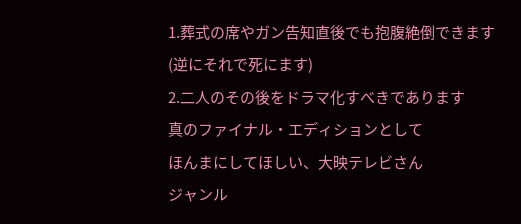1.葬式の席やガン告知直後でも抱腹絶倒できます
(逆にそれで死にます)
2.二人のその後をドラマ化すべきであります
真のファイナル・エディションとして
ほんまにしてほしい、大映テレビさん
ジャンル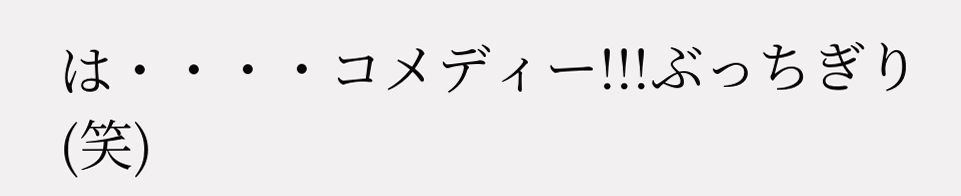は・・・・コメディー!!!ぶっちぎり(笑)